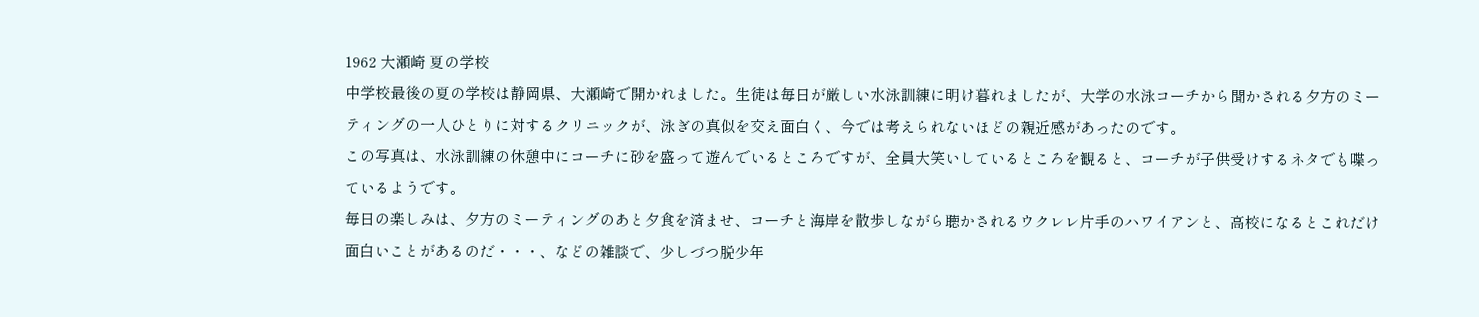1962 大瀬崎 夏の学校
中学校最後の夏の学校は静岡県、大瀬崎で開かれました。生徒は毎日が厳しい水泳訓練に明け暮れましたが、大学の水泳コーチから聞かされる夕方のミーティングの一人ひとりに対するクリニックが、泳ぎの真似を交え面白く、今では考えられないほどの親近感があったのです。
この写真は、水泳訓練の休憩中にコーチに砂を盛って遊んでいるところですが、全員大笑いしているところを観ると、コーチが子供受けするネタでも喋っているようです。
毎日の楽しみは、夕方のミーティングのあと夕食を済ませ、コーチと海岸を散歩しながら聴かされるウクレレ片手のハワイアンと、高校になるとこれだけ面白いことがあるのだ・・・、などの雑談で、少しづつ脱少年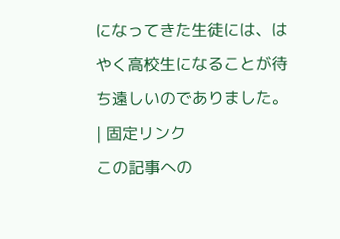になってきた生徒には、はやく高校生になることが待ち遠しいのでありました。
| 固定リンク
この記事への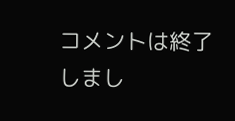コメントは終了しまし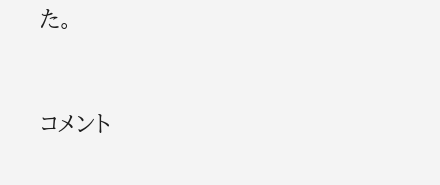た。


コメント